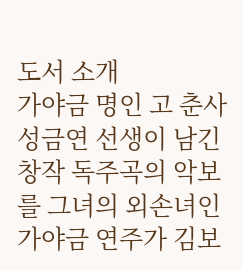도서 소개
가야금 명인 고 춘사 성금연 선생이 남긴 창작 독주곡의 악보를 그녀의 외손녀인 가야금 연주가 김보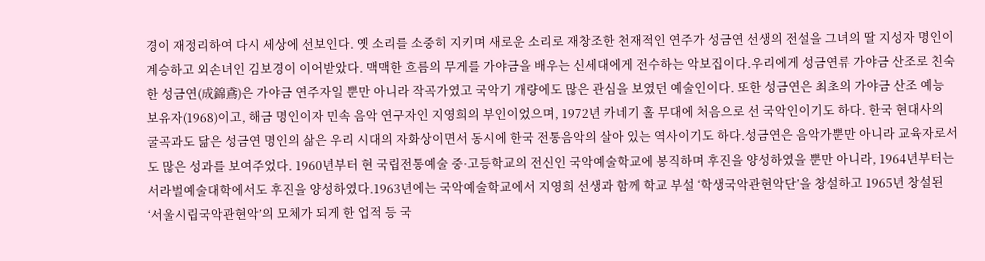경이 재정리하여 다시 세상에 선보인다. 옛 소리를 소중히 지키며 새로운 소리로 재창조한 천재적인 연주가 성금연 선생의 전설을 그녀의 딸 지성자 명인이 계승하고 외손녀인 김보경이 이어받았다. 맥맥한 흐름의 무게를 가야금을 배우는 신세대에게 전수하는 악보집이다.우리에게 성금연류 가야금 산조로 친숙한 성금연(成錦鳶)은 가야금 연주자일 뿐만 아니라 작곡가였고 국악기 개량에도 많은 관심을 보였던 예술인이다. 또한 성금연은 최초의 가야금 산조 예능 보유자(1968)이고, 해금 명인이자 민속 음악 연구자인 지영희의 부인이었으며, 1972년 카네기 홀 무대에 처음으로 선 국악인이기도 하다. 한국 현대사의 굴곡과도 닮은 성금연 명인의 삶은 우리 시대의 자화상이면서 동시에 한국 전통음악의 살아 있는 역사이기도 하다.성금연은 음악가뿐만 아니라 교육자로서도 많은 성과를 보여주었다. 1960년부터 현 국립전통예술 중·고등학교의 전신인 국악예술학교에 봉직하며 후진을 양성하였을 뿐만 아니라, 1964년부터는 서라벌예술대학에서도 후진을 양성하였다.1963년에는 국악예술학교에서 지영희 선생과 함께 학교 부설 ‘학생국악관현악단’을 창설하고 1965년 창설된 ‘서울시립국악관현악’의 모체가 되게 한 업적 등 국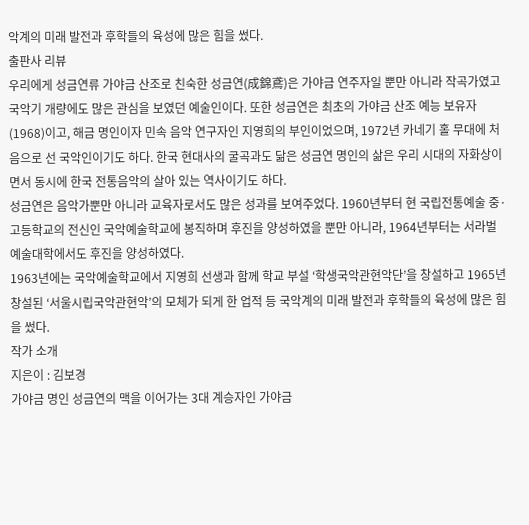악계의 미래 발전과 후학들의 육성에 많은 힘을 썼다.
출판사 리뷰
우리에게 성금연류 가야금 산조로 친숙한 성금연(成錦鳶)은 가야금 연주자일 뿐만 아니라 작곡가였고 국악기 개량에도 많은 관심을 보였던 예술인이다. 또한 성금연은 최초의 가야금 산조 예능 보유자(1968)이고, 해금 명인이자 민속 음악 연구자인 지영희의 부인이었으며, 1972년 카네기 홀 무대에 처음으로 선 국악인이기도 하다. 한국 현대사의 굴곡과도 닮은 성금연 명인의 삶은 우리 시대의 자화상이면서 동시에 한국 전통음악의 살아 있는 역사이기도 하다.
성금연은 음악가뿐만 아니라 교육자로서도 많은 성과를 보여주었다. 1960년부터 현 국립전통예술 중·고등학교의 전신인 국악예술학교에 봉직하며 후진을 양성하였을 뿐만 아니라, 1964년부터는 서라벌예술대학에서도 후진을 양성하였다.
1963년에는 국악예술학교에서 지영희 선생과 함께 학교 부설 ‘학생국악관현악단’을 창설하고 1965년 창설된 ‘서울시립국악관현악’의 모체가 되게 한 업적 등 국악계의 미래 발전과 후학들의 육성에 많은 힘을 썼다.
작가 소개
지은이 : 김보경
가야금 명인 성금연의 맥을 이어가는 3대 계승자인 가야금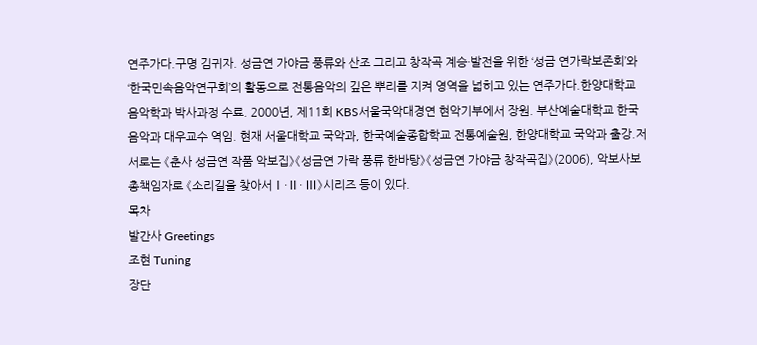연주가다.구명 김귀자. 성금연 가야금 풍류와 산조 그리고 창작곡 계승·발전을 위한 ‘성금 연가락보존회’와 ‘한국민속음악연구회’의 활동으로 전통음악의 깊은 뿌리를 지켜 영역을 넓히고 있는 연주가다.한양대학교 음악학과 박사과정 수료. 2000년, 제11회 KBS서울국악대경연 현악기부에서 장원. 부산예술대학교 한국음악과 대우교수 역임. 현재 서울대학교 국악과, 한국예술종합학교 전통예술원, 한양대학교 국악과 출강.저서로는 《춘사 성금연 작품 악보집》《성금연 가락 풍류 한바탕》《성금연 가야금 창작곡집》(2006), 악보사보 총책임자로 《소리길을 찾아서Ⅰ·Ⅱ· Ⅲ》시리즈 등이 있다.
목차
발간사 Greetings
조현 Tuning
장단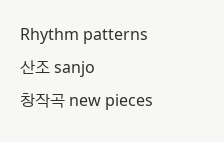Rhythm patterns
산조 sanjo
창작곡 new pieces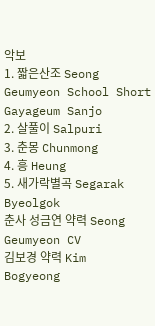악보
1. 짧은산조 Seong Geumyeon School Short Gayageum Sanjo
2. 살풀이 Salpuri
3. 춘몽 Chunmong
4. 흥 Heung
5. 새가락별곡 Segarak Byeolgok
춘사 성금연 약력 Seong Geumyeon CV
김보경 약력 Kim Bogyeong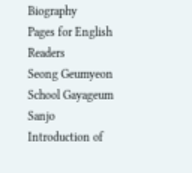Biography
Pages for English Readers
Seong Geumyeon School Gayageum Sanjo
Introduction of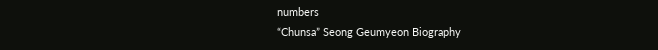numbers
“Chunsa” Seong Geumyeon Biography